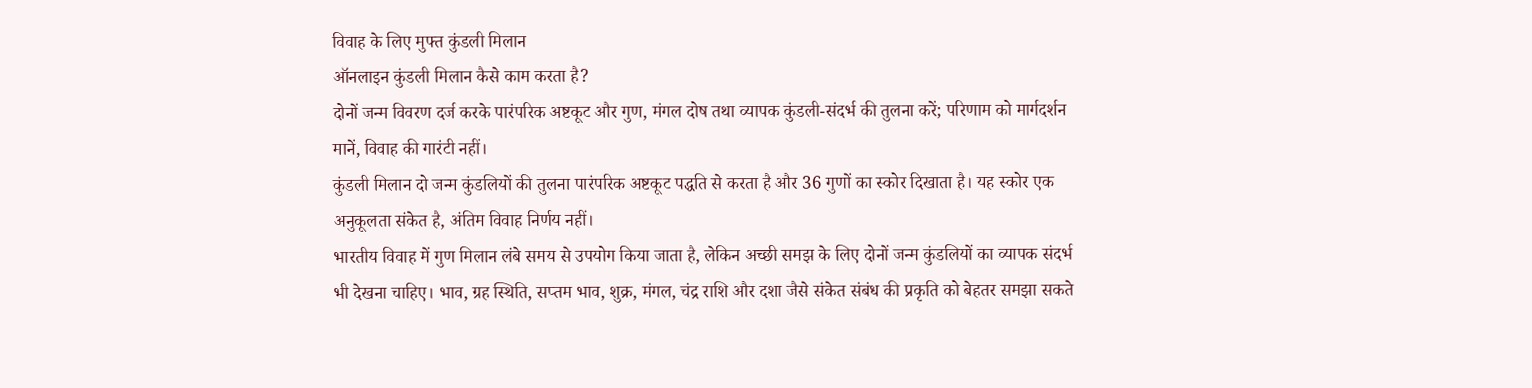विवाह के लिए मुफ्त कुंडली मिलान
ऑनलाइन कुंडली मिलान कैसे काम करता है?
दोनों जन्म विवरण दर्ज करके पारंपरिक अष्टकूट और गुण, मंगल दोष तथा व्यापक कुंडली-संदर्भ की तुलना करें; परिणाम को मार्गदर्शन मानें, विवाह की गारंटी नहीं।
कुंडली मिलान दो जन्म कुंडलियों की तुलना पारंपरिक अष्टकूट पद्धति से करता है और 36 गुणों का स्कोर दिखाता है। यह स्कोर एक अनुकूलता संकेत है, अंतिम विवाह निर्णय नहीं।
भारतीय विवाह में गुण मिलान लंबे समय से उपयोग किया जाता है, लेकिन अच्छी समझ के लिए दोनों जन्म कुंडलियों का व्यापक संदर्भ भी देखना चाहिए। भाव, ग्रह स्थिति, सप्तम भाव, शुक्र, मंगल, चंद्र राशि और दशा जैसे संकेत संबंध की प्रकृति को बेहतर समझा सकते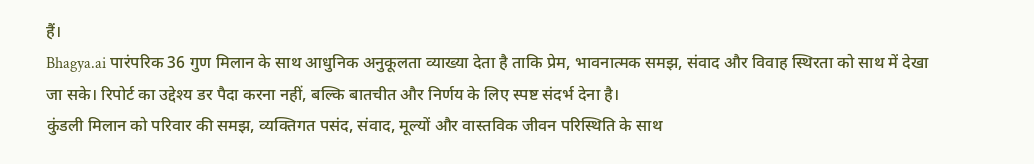हैं।
Bhagya.ai पारंपरिक 36 गुण मिलान के साथ आधुनिक अनुकूलता व्याख्या देता है ताकि प्रेम, भावनात्मक समझ, संवाद और विवाह स्थिरता को साथ में देखा जा सके। रिपोर्ट का उद्देश्य डर पैदा करना नहीं, बल्कि बातचीत और निर्णय के लिए स्पष्ट संदर्भ देना है।
कुंडली मिलान को परिवार की समझ, व्यक्तिगत पसंद, संवाद, मूल्यों और वास्तविक जीवन परिस्थिति के साथ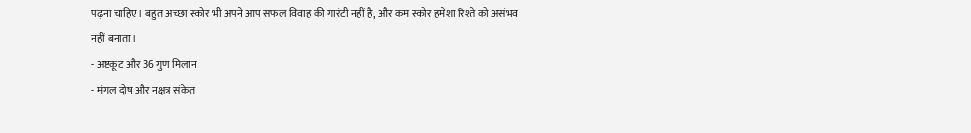पढ़ना चाहिए। बहुत अच्छा स्कोर भी अपने आप सफल विवाह की गारंटी नहीं है, और कम स्कोर हमेशा रिश्ते को असंभव नहीं बनाता।
- अष्टकूट और 36 गुण मिलान
- मंगल दोष और नक्षत्र संकेत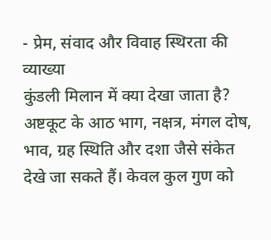- प्रेम, संवाद और विवाह स्थिरता की व्याख्या
कुंडली मिलान में क्या देखा जाता है?
अष्टकूट के आठ भाग, नक्षत्र, मंगल दोष, भाव, ग्रह स्थिति और दशा जैसे संकेत देखे जा सकते हैं। केवल कुल गुण को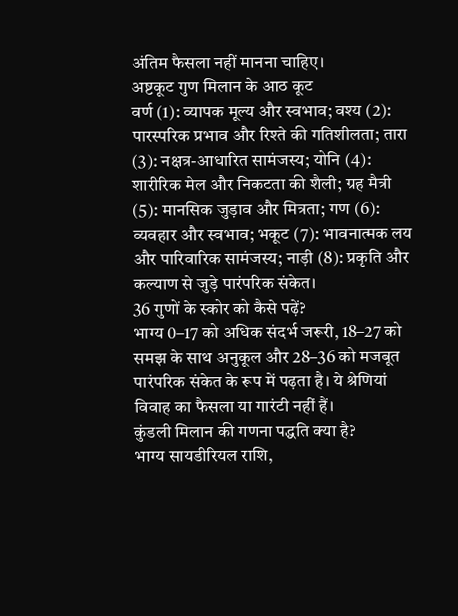अंतिम फैसला नहीं मानना चाहिए।
अष्टकूट गुण मिलान के आठ कूट
वर्ण (1): व्यापक मूल्य और स्वभाव; वश्य (2): पारस्परिक प्रभाव और रिश्ते की गतिशीलता; तारा (3): नक्षत्र-आधारित सामंजस्य; योनि (4): शारीरिक मेल और निकटता की शैली; ग्रह मैत्री (5): मानसिक जुड़ाव और मित्रता; गण (6): व्यवहार और स्वभाव; भकूट (7): भावनात्मक लय और पारिवारिक सामंजस्य; नाड़ी (8): प्रकृति और कल्याण से जुड़े पारंपरिक संकेत।
36 गुणों के स्कोर को कैसे पढ़ें?
भाग्य 0–17 को अधिक संदर्भ जरूरी, 18–27 को समझ के साथ अनुकूल और 28–36 को मजबूत पारंपरिक संकेत के रूप में पढ़ता है। ये श्रेणियां विवाह का फैसला या गारंटी नहीं हैं।
कुंडली मिलान की गणना पद्धति क्या है?
भाग्य सायडीरियल राशि,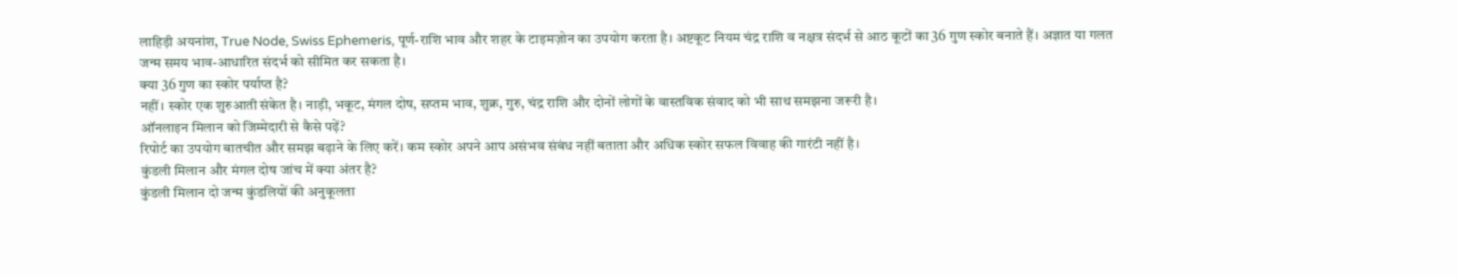लाहिड़ी अयनांश, True Node, Swiss Ephemeris, पूर्ण-राशि भाव और शहर के टाइमज़ोन का उपयोग करता है। अष्टकूट नियम चंद्र राशि व नक्षत्र संदर्भ से आठ कूटों का 36 गुण स्कोर बनाते हैं। अज्ञात या गलत जन्म समय भाव-आधारित संदर्भ को सीमित कर सकता है।
क्या 36 गुण का स्कोर पर्याप्त है?
नहीं। स्कोर एक शुरुआती संकेत है। नाड़ी, भकूट, मंगल दोष, सप्तम भाव, शुक्र, गुरु, चंद्र राशि और दोनों लोगों के वास्तविक संवाद को भी साथ समझना जरूरी है।
ऑनलाइन मिलान को जिम्मेदारी से कैसे पढ़ें?
रिपोर्ट का उपयोग बातचीत और समझ बढ़ाने के लिए करें। कम स्कोर अपने आप असंभव संबंध नहीं बताता और अधिक स्कोर सफल विवाह की गारंटी नहीं है।
कुंडली मिलान और मंगल दोष जांच में क्या अंतर है?
कुंडली मिलान दो जन्म कुंडलियों की अनुकूलता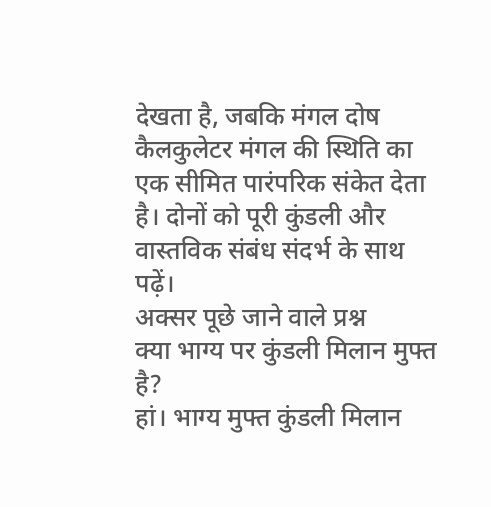देखता है, जबकि मंगल दोष कैलकुलेटर मंगल की स्थिति का एक सीमित पारंपरिक संकेत देता है। दोनों को पूरी कुंडली और वास्तविक संबंध संदर्भ के साथ पढ़ें।
अक्सर पूछे जाने वाले प्रश्न
क्या भाग्य पर कुंडली मिलान मुफ्त है?
हां। भाग्य मुफ्त कुंडली मिलान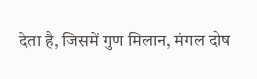देता है, जिसमें गुण मिलान, मंगल दोष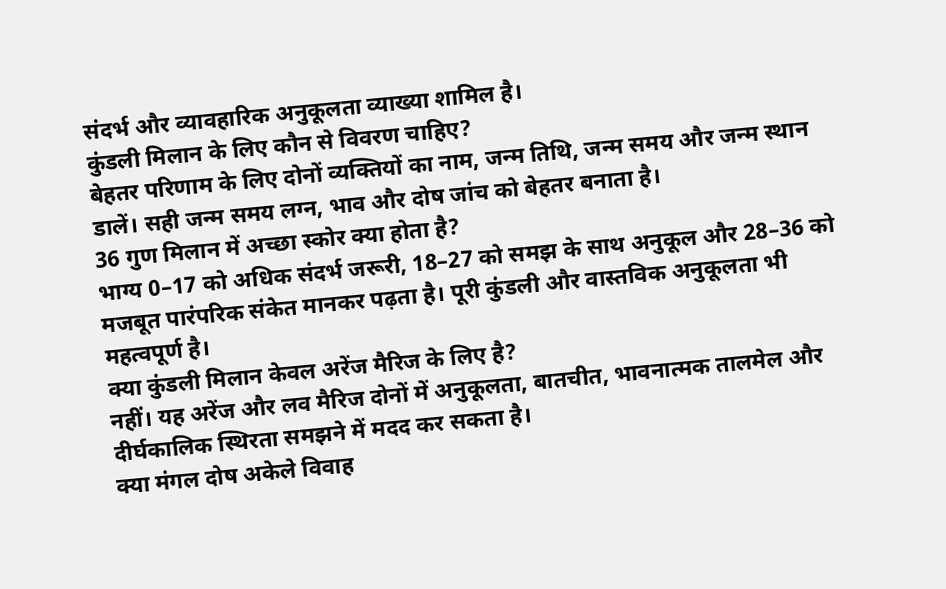संदर्भ और व्यावहारिक अनुकूलता व्याख्या शामिल है।
कुंडली मिलान के लिए कौन से विवरण चाहिए?
बेहतर परिणाम के लिए दोनों व्यक्तियों का नाम, जन्म तिथि, जन्म समय और जन्म स्थान डालें। सही जन्म समय लग्न, भाव और दोष जांच को बेहतर बनाता है।
36 गुण मिलान में अच्छा स्कोर क्या होता है?
भाग्य 0–17 को अधिक संदर्भ जरूरी, 18–27 को समझ के साथ अनुकूल और 28–36 को मजबूत पारंपरिक संकेत मानकर पढ़ता है। पूरी कुंडली और वास्तविक अनुकूलता भी महत्वपूर्ण है।
क्या कुंडली मिलान केवल अरेंज मैरिज के लिए है?
नहीं। यह अरेंज और लव मैरिज दोनों में अनुकूलता, बातचीत, भावनात्मक तालमेल और दीर्घकालिक स्थिरता समझने में मदद कर सकता है।
क्या मंगल दोष अकेले विवाह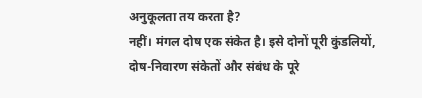अनुकूलता तय करता है?
नहीं। मंगल दोष एक संकेत है। इसे दोनों पूरी कुंडलियों, दोष-निवारण संकेतों और संबंध के पूरे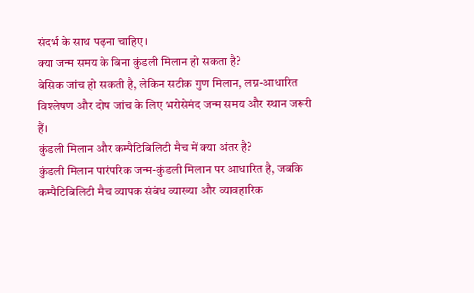संदर्भ के साथ पढ़ना चाहिए।
क्या जन्म समय के बिना कुंडली मिलान हो सकता है?
बेसिक जांच हो सकती है, लेकिन सटीक गुण मिलान, लग्न-आधारित विश्लेषण और दोष जांच के लिए भरोसेमंद जन्म समय और स्थान जरूरी हैं।
कुंडली मिलान और कम्पैटिबिलिटी मैच में क्या अंतर है?
कुंडली मिलान पारंपरिक जन्म-कुंडली मिलान पर आधारित है, जबकि कम्पैटिबिलिटी मैच व्यापक संबंध व्याख्या और व्यावहारिक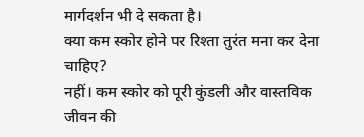मार्गदर्शन भी दे सकता है।
क्या कम स्कोर होने पर रिश्ता तुरंत मना कर देना चाहिए?
नहीं। कम स्कोर को पूरी कुंडली और वास्तविक जीवन की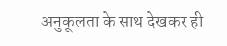अनुकूलता के साथ देखकर ही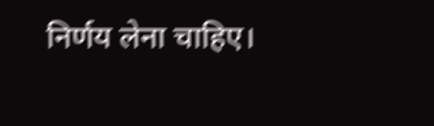निर्णय लेना चाहिए।